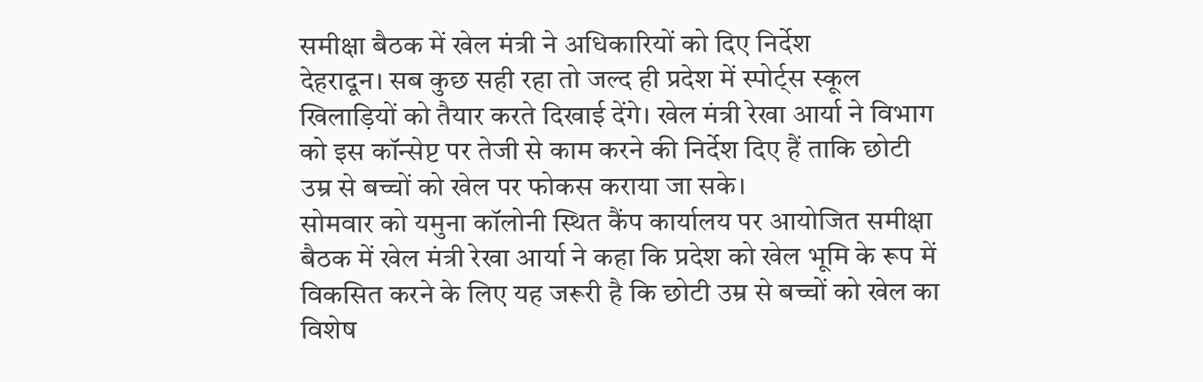समीक्षा बैठक में खेल मंत्री ने अधिकारियों को दिए निर्देश
देहरादून। सब कुछ सही रहा तो जल्द ही प्रदेश में स्पोर्ट्स स्कूल खिलाड़ियों को तैयार करते दिखाई देंगे। खेल मंत्री रेखा आर्या ने विभाग को इस कॉन्सेप्ट पर तेजी से काम करने की निर्देश दिए हैं ताकि छोटी उम्र से बच्चों को खेल पर फोकस कराया जा सके।
सोमवार को यमुना कॉलोनी स्थित कैंप कार्यालय पर आयोजित समीक्षा बैठक में खेल मंत्री रेखा आर्या ने कहा कि प्रदेश को खेल भूमि के रूप में विकसित करने के लिए यह जरूरी है कि छोटी उम्र से बच्चों को खेल का विशेष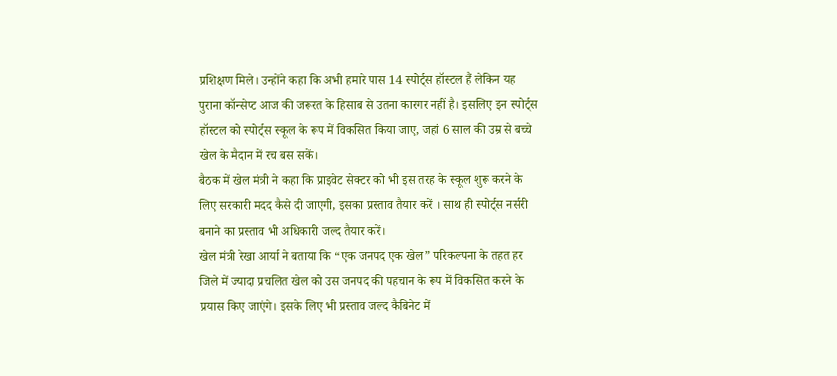प्रशिक्षण मिले। उन्होंने कहा कि अभी हमारे पास 14 स्पोर्ट्स हॉस्टल हैं लेकिन यह पुराना कॉन्सेप्ट आज की जरूरत के हिसाब से उतना कारगर नहीं है। इसलिए इन स्पोर्ट्स हॉस्टल को स्पोर्ट्स स्कूल के रूप में विकसित किया जाए, जहां 6 साल की उम्र से बच्चे खेल के मैदान में रच बस सकें।
बैठक में खेल मंत्री ने कहा कि प्राइवेट सेक्टर को भी इस तरह के स्कूल शुरू करने के लिए सरकारी मदद कैसे दी जाएगी, इसका प्रस्ताव तैयार करें । साथ ही स्पोर्ट्स नर्सरी बनाने का प्रस्ताव भी अधिकारी जल्द तैयार करें।
खेल मंत्री रेखा आर्या ने बताया कि “एक जनपद एक खेल” परिकल्पना के तहत हर जिले में ज्यादा प्रचलित खेल को उस जनपद की पहचान के रूप में विकसित करने के प्रयास किए जाएंगे। इसके लिए भी प्रस्ताव जल्द कैबिनेट में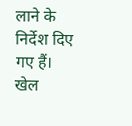लाने के निर्देश दिए गए हैं।
खेल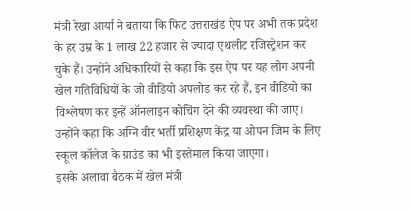मंत्री रेखा आर्या ने बताया कि फिट उत्तराखंड ऐप पर अभी तक प्रदेश के हर उम्र के 1 लाख 22 हजार से ज्यादा एथलीट रजिस्ट्रेशन कर चुके हैं। उन्होंने अधिकारियों से कहा कि इस ऐप पर यह लोग अपनी खेल गतिविधियों के जो वीडियो अपलोड कर रहे हैं, इन वीडियो का विश्लेषण कर इन्हें ऑनलाइन कोचिंग देने की व्यवस्था की जाए। उन्होंने कहा कि अग्नि वीर भर्ती प्रशिक्षण केंद्र या ओपन जिम के लिए स्कूल कॉलेज के ग्राउंड का भी इस्तेमाल किया जाएगा।
इसके अलावा बैठक में खेल मंत्री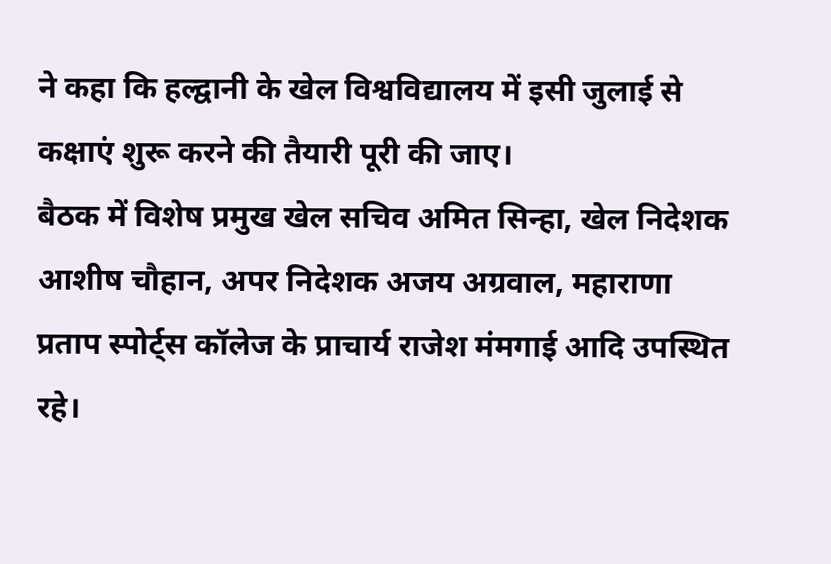ने कहा कि हल्द्वानी के खेल विश्वविद्यालय में इसी जुलाई से कक्षाएं शुरू करने की तैयारी पूरी की जाए।
बैठक में विशेष प्रमुख खेल सचिव अमित सिन्हा, खेल निदेशक आशीष चौहान, अपर निदेशक अजय अग्रवाल, महाराणा प्रताप स्पोर्ट्स कॉलेज के प्राचार्य राजेश मंमगाई आदि उपस्थित रहे।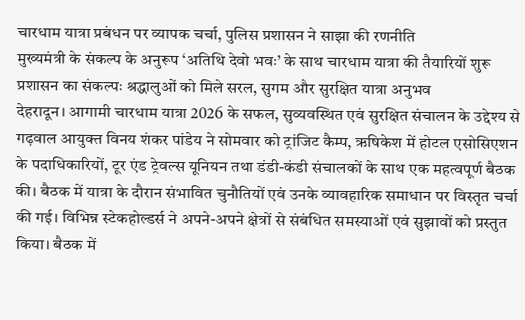चारधाम यात्रा प्रबंधन पर व्यापक चर्चा, पुलिस प्रशासन ने साझा की रणनीति
मुख्यमंत्री के संकल्प के अनुरूप ‘अतिथि देवो भवः’ के साथ चारधाम यात्रा की तैयारियों शुरू
प्रशासन का संकल्पः श्रद्धालुओं को मिले सरल, सुगम और सुरक्षित यात्रा अनुभव
देहरादून। आगामी चारधाम यात्रा 2026 के सफल, सुव्यवस्थित एवं सुरक्षित संचालन के उद्देश्य से गढ़वाल आयुक्त विनय शंकर पांडेय ने सोमवार को ट्रांजिट कैम्प, ऋषिकेश में होटल एसोसिएशन के पदाधिकारियों, टूर एंड ट्रेवल्स यूनियन तथा डंडी-कंडी संचालकों के साथ एक महत्वपूर्ण बैठक की। बैठक में यात्रा के दौरान संभावित चुनौतियों एवं उनके व्यावहारिक समाधान पर विस्तृत चर्चा की गई। विभिन्न स्टेकहोल्डर्स ने अपने-अपने क्षेत्रों से संबंधित समस्याओं एवं सुझावों को प्रस्तुत किया। बैठक में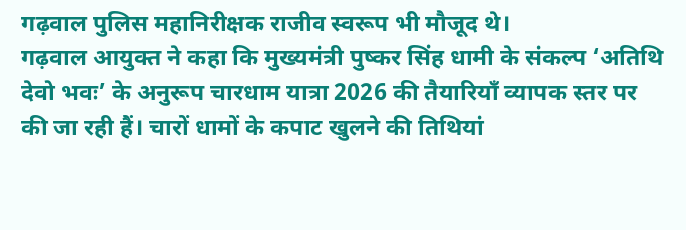गढ़वाल पुलिस महानिरीक्षक राजीव स्वरूप भी मौजूद थे।
गढ़वाल आयुक्त ने कहा कि मुख्यमंत्री पुष्कर सिंह धामी के संकल्प ‘अतिथि देवो भवः’ के अनुरूप चारधाम यात्रा 2026 की तैयारियाँ व्यापक स्तर पर की जा रही हैं। चारों धामों के कपाट खुलने की तिथियां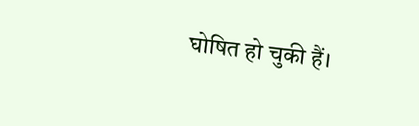घोषित हो चुकी हैं।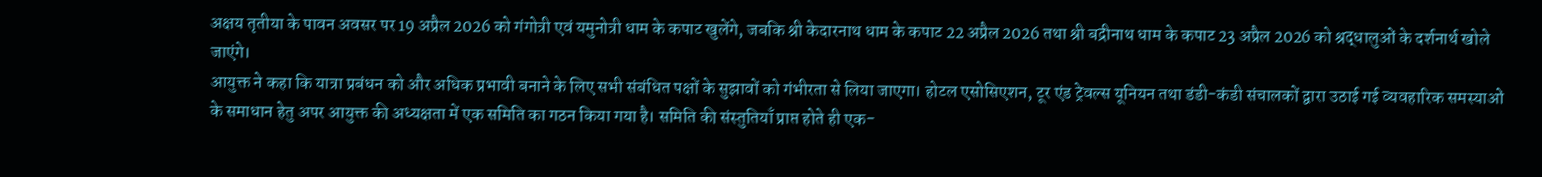अक्षय तृतीया के पावन अवसर पर 19 अप्रैल 2026 को गंगोत्री एवं यमुनोत्री धाम के कपाट खुलेंगे, जबकि श्री केदारनाथ धाम के कपाट 22 अप्रैल 2026 तथा श्री बद्रीनाथ धाम के कपाट 23 अप्रैल 2026 को श्रद्धालुओं के दर्शनार्थ खोले जाएंगे।
आयुक्त ने कहा कि यात्रा प्रबंधन को और अधिक प्रभावी बनाने के लिए सभी संबंधित पक्षों के सुझावों को गंभीरता से लिया जाएगा। होटल एसोसिएशन, टूर एंड ट्रेवल्स यूनियन तथा डंडी-कंडी संचालकों द्वारा उठाई गई व्यवहारिक समस्याओं के समाधान हेतु अपर आयुक्त की अध्यक्षता में एक समिति का गठन किया गया है। समिति की संस्तुतियाँ प्राप्त होते ही एक-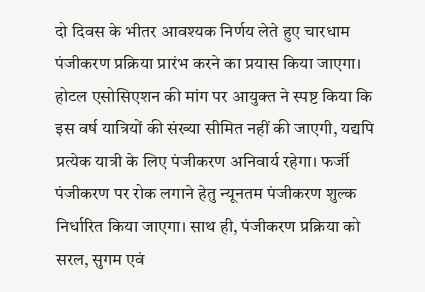दो दिवस के भीतर आवश्यक निर्णय लेते हुए चारधाम पंजीकरण प्रक्रिया प्रारंभ करने का प्रयास किया जाएगा।
होटल एसोसिएशन की मांग पर आयुक्त ने स्पष्ट किया कि इस वर्ष यात्रियों की संख्या सीमित नहीं की जाएगी, यद्यपि प्रत्येक यात्री के लिए पंजीकरण अनिवार्य रहेगा। फर्जी पंजीकरण पर रोक लगाने हेतु न्यूनतम पंजीकरण शुल्क निर्धारित किया जाएगा। साथ ही, पंजीकरण प्रक्रिया को सरल, सुगम एवं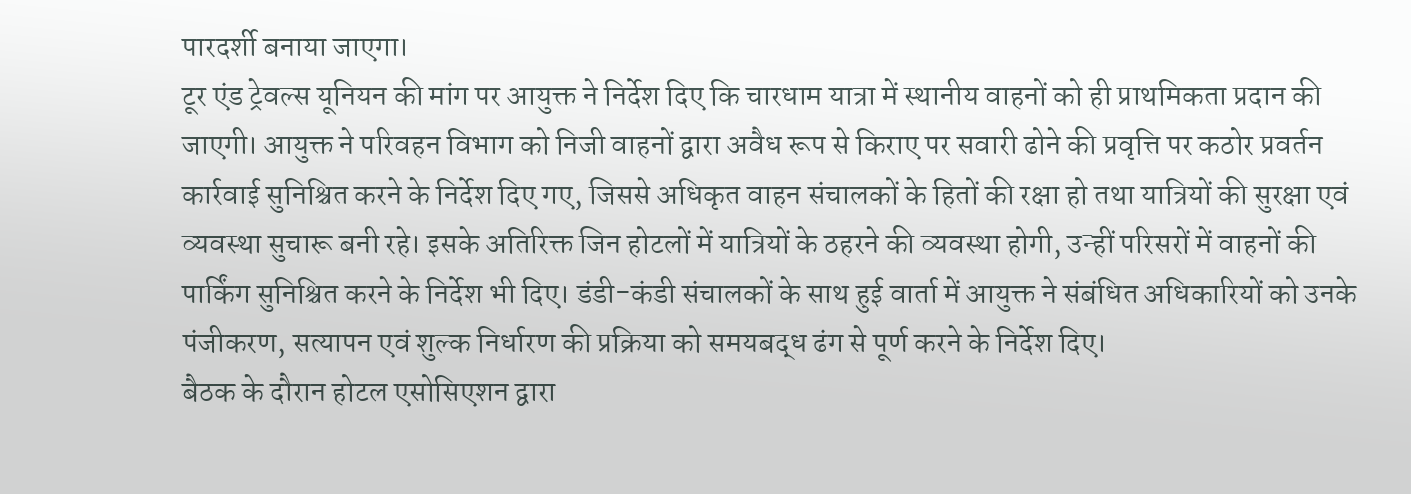पारदर्शी बनाया जाएगा।
टूर एंड ट्रेवल्स यूनियन की मांग पर आयुक्त ने निर्देश दिए कि चारधाम यात्रा में स्थानीय वाहनों को ही प्राथमिकता प्रदान की जाएगी। आयुक्त ने परिवहन विभाग को निजी वाहनों द्वारा अवैध रूप से किराए पर सवारी ढोने की प्रवृत्ति पर कठोर प्रवर्तन कार्रवाई सुनिश्चित करने के निर्देश दिए गए, जिससे अधिकृत वाहन संचालकों के हितों की रक्षा हो तथा यात्रियों की सुरक्षा एवं व्यवस्था सुचारू बनी रहे। इसके अतिरिक्त जिन होटलों में यात्रियों के ठहरने की व्यवस्था होगी, उन्हीं परिसरों में वाहनों की पार्किंग सुनिश्चित करने के निर्देश भी दिए। डंडी-कंडी संचालकों के साथ हुई वार्ता में आयुक्त ने संबंधित अधिकारियों को उनके पंजीकरण, सत्यापन एवं शुल्क निर्धारण की प्रक्रिया को समयबद्ध ढंग से पूर्ण करने के निर्देश दिए।
बैठक के दौरान होटल एसोसिएशन द्वारा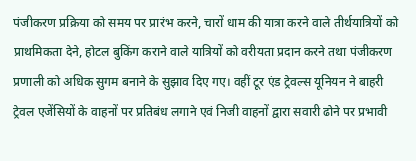पंजीकरण प्रक्रिया को समय पर प्रारंभ करने, चारों धाम की यात्रा करने वाले तीर्थयात्रियों को प्राथमिकता देने, होटल बुकिंग कराने वाले यात्रियों को वरीयता प्रदान करने तथा पंजीकरण प्रणाली को अधिक सुगम बनाने के सुझाव दिए गए। वहीं टूर एंड ट्रेवल्स यूनियन ने बाहरी ट्रेवल एजेंसियों के वाहनों पर प्रतिबंध लगाने एवं निजी वाहनों द्वारा सवारी ढोने पर प्रभावी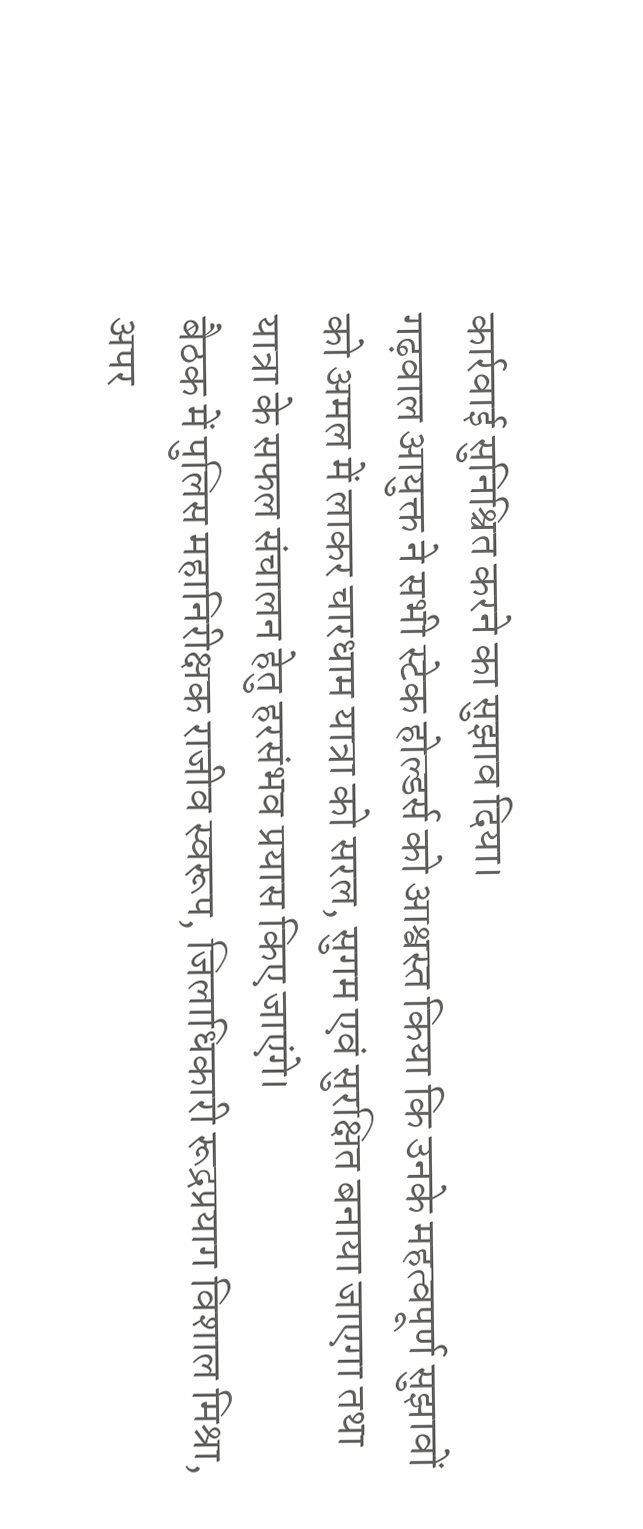कार्रवाई सुनिश्चित करने का सुझाव दिया।
गढ़वाल आयुक्त ने सभी स्टेक होल्डर्स को आश्वस्त किया कि उनके महत्वपूर्ण सुझावों को अमल में लाकर चारधाम यात्रा को सरल, सुगम एवं सुरक्षित बनाया जाएगा तथा यात्रा के सफल संचालन हेतु हरसंभव प्रयास किए जाएंगे।
बैठक में पुलिस महानिरीक्षक राजीव स्वरूप, जिलाधिकारी रूद्रप्रयाग विशाल मिश्रा, अपर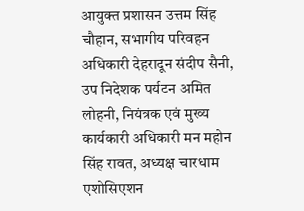आयुक्त प्रशासन उत्तम सिंह चौहान, सभागीय परिवहन अधिकारी देहरादून संदीप सैनी, उप निदेशक पर्यटन अमित लोहनी, नियंत्रक एवं मुख्य कार्यकारी अधिकारी मन महोन सिंह रावत, अध्यक्ष चारधाम एशोसिएशन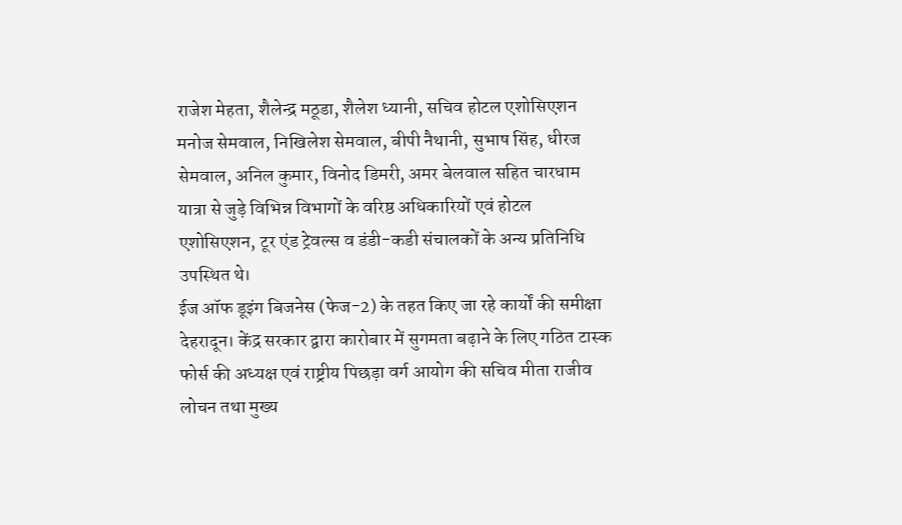राजेश मेहता, शैलेन्द्र मठूडा, शैलेश ध्यानी, सचिव होटल एशोसिएशन मनोज सेमवाल, निखिलेश सेमवाल, बीपी नैथानी, सुभाष सिंह, धीरज सेमवाल, अनिल कुमार, विनोद डिमरी, अमर बेलवाल सहित चारधाम यात्रा से जुड़े विभिन्न विभागों के वरिष्ठ अधिकारियों एवं होटल एशोसिएशन, टूर एंड ट्रेवल्स व डंडी-कडी संचालकों के अन्य प्रतिनिधि उपस्थित थे।
ईज ऑफ डूइंग बिजनेस (फेज-2) के तहत किए जा रहे कार्यों की समीक्षा
देहरादून। केंद्र सरकार द्वारा कारोबार में सुगमता बढ़ाने के लिए गठित टास्क फोर्स की अध्यक्ष एवं राष्ट्रीय पिछड़ा वर्ग आयोग की सचिव मीता राजीव लोचन तथा मुख्य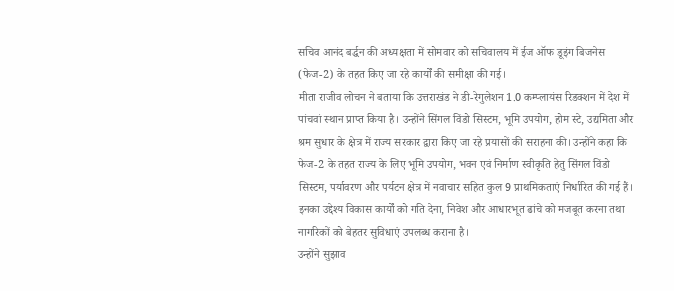सचिव आनंद बर्द्धन की अध्यक्षता में सोमवार को सचिवालय में ईज ऑफ डूइंग बिजनेस (फेज-2) के तहत किए जा रहे कार्यों की समीक्षा की गई।
मीता राजीव लोचन ने बताया कि उत्तराखंड ने डी-रेगुलेशन 1.0 कम्प्लायंस रिडक्शन में देश में पांचवां स्थान प्राप्त किया है। उन्होंने सिंगल विंडो सिस्टम, भूमि उपयोग, होम स्टे, उद्यमिता और श्रम सुधार के क्षेत्र में राज्य सरकार द्वारा किए जा रहे प्रयासों की सराहना की। उन्होंने कहा कि फेज-2 के तहत राज्य के लिए भूमि उपयोग, भवन एवं निर्माण स्वीकृति हेतु सिंगल विंडो सिस्टम, पर्यावरण और पर्यटन क्षेत्र में नवाचार सहित कुल 9 प्राथमिकताएं निर्धारित की गई हैं। इनका उद्देश्य विकास कार्यों को गति देना, निवेश और आधारभूत ढांचे को मजबूत करना तथा नागरिकों को बेहतर सुविधाएं उपलब्ध कराना है।
उन्होंने सुझाव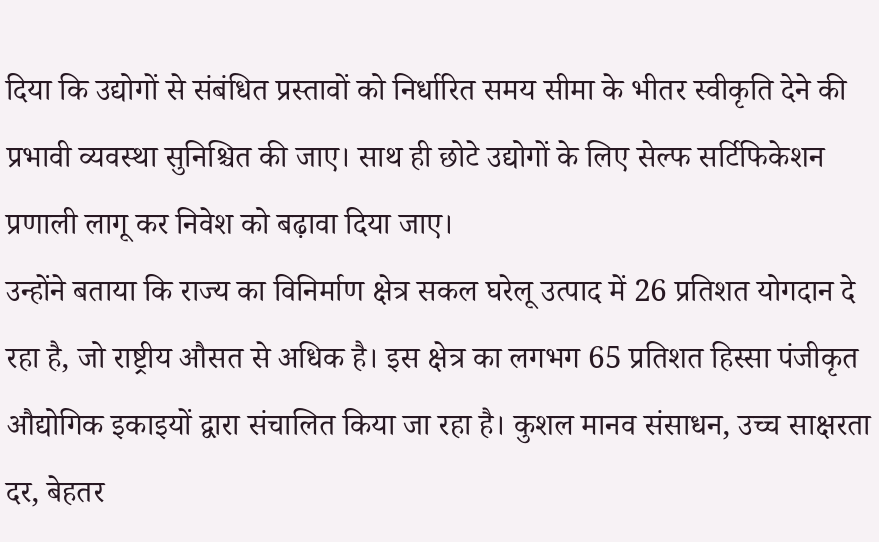दिया कि उद्योगों से संबंधित प्रस्तावों को निर्धारित समय सीमा के भीतर स्वीकृति देने की प्रभावी व्यवस्था सुनिश्चित की जाए। साथ ही छोटे उद्योगों के लिए सेल्फ सर्टिफिकेशन प्रणाली लागू कर निवेश को बढ़ावा दिया जाए।
उन्होंने बताया कि राज्य का विनिर्माण क्षेत्र सकल घरेलू उत्पाद में 26 प्रतिशत योगदान दे रहा है, जो राष्ट्रीय औसत से अधिक है। इस क्षेत्र का लगभग 65 प्रतिशत हिस्सा पंजीकृत औद्योगिक इकाइयों द्वारा संचालित किया जा रहा है। कुशल मानव संसाधन, उच्च साक्षरता दर, बेहतर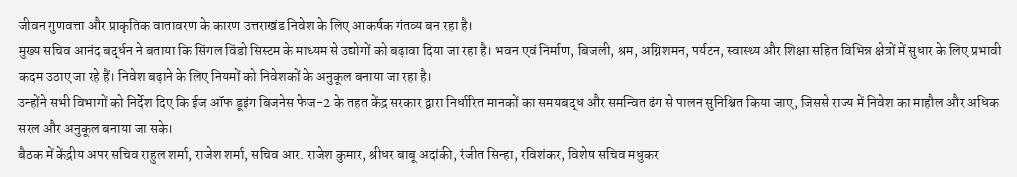जीवन गुणवत्ता और प्राकृतिक वातावरण के कारण उत्तराखंड निवेश के लिए आकर्षक गंतव्य बन रहा है।
मुख्य सचिव आनंद बर्द्धन ने बताया कि सिंगल विंडो सिस्टम के माध्यम से उद्योगों को बढ़ावा दिया जा रहा है। भवन एवं निर्माण, बिजली, श्रम, अग्निशमन, पर्यटन, स्वास्थ्य और शिक्षा सहित विभिन्न क्षेत्रों में सुधार के लिए प्रभावी कदम उठाए जा रहे हैं। निवेश बढ़ाने के लिए नियमों को निवेशकों के अनुकूल बनाया जा रहा है।
उन्होंने सभी विभागों को निर्देश दिए कि ईज ऑफ डूइंग बिजनेस फेज-2 के तहत केंद्र सरकार द्वारा निर्धारित मानकों का समयबद्ध और समन्वित ढंग से पालन सुनिश्चित किया जाए, जिससे राज्य में निवेश का माहौल और अधिक सरल और अनुकूल बनाया जा सके।
बैठक में केंद्रीय अपर सचिव राहुल शर्मा, राजेश शर्मा, सचिव आर. राजेश कुमार, श्रीधर बाबू अदांकी, रंजीत सिन्हा, रविशंकर, विशेष सचिव मधुकर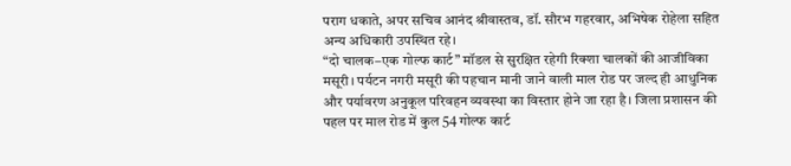पराग धकाते, अपर सचिव आनंद श्रीवास्तव, डॉ. सौरभ गहरवार, अभिषेक रोहेला सहित अन्य अधिकारी उपस्थित रहे।
“दो चालक–एक गोल्फ कार्ट” मॉडल से सुरक्षित रहेगी रिक्शा चालकों की आजीविका
मसूरी। पर्यटन नगरी मसूरी की पहचान मानी जाने वाली माल रोड पर जल्द ही आधुनिक और पर्यावरण अनुकूल परिवहन व्यवस्था का विस्तार होने जा रहा है। जिला प्रशासन की पहल पर माल रोड में कुल 54 गोल्फ कार्ट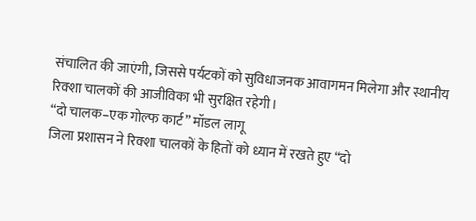संचालित की जाएंगी, जिससे पर्यटकों को सुविधाजनक आवागमन मिलेगा और स्थानीय रिक्शा चालकों की आजीविका भी सुरक्षित रहेगी।
“दो चालक–एक गोल्फ कार्ट” मॉडल लागू
जिला प्रशासन ने रिक्शा चालकों के हितों को ध्यान में रखते हुए “दो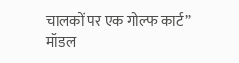चालकों पर एक गोल्फ कार्ट” मॉडल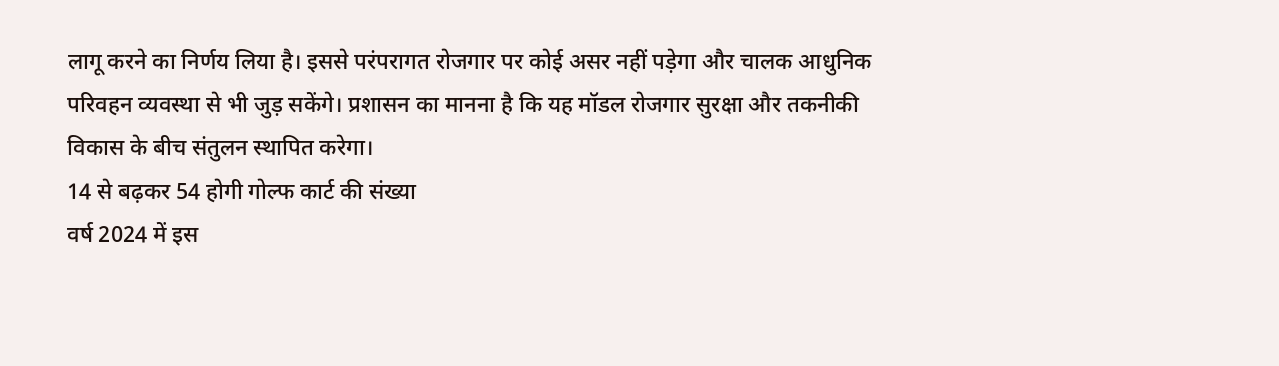लागू करने का निर्णय लिया है। इससे परंपरागत रोजगार पर कोई असर नहीं पड़ेगा और चालक आधुनिक परिवहन व्यवस्था से भी जुड़ सकेंगे। प्रशासन का मानना है कि यह मॉडल रोजगार सुरक्षा और तकनीकी विकास के बीच संतुलन स्थापित करेगा।
14 से बढ़कर 54 होगी गोल्फ कार्ट की संख्या
वर्ष 2024 में इस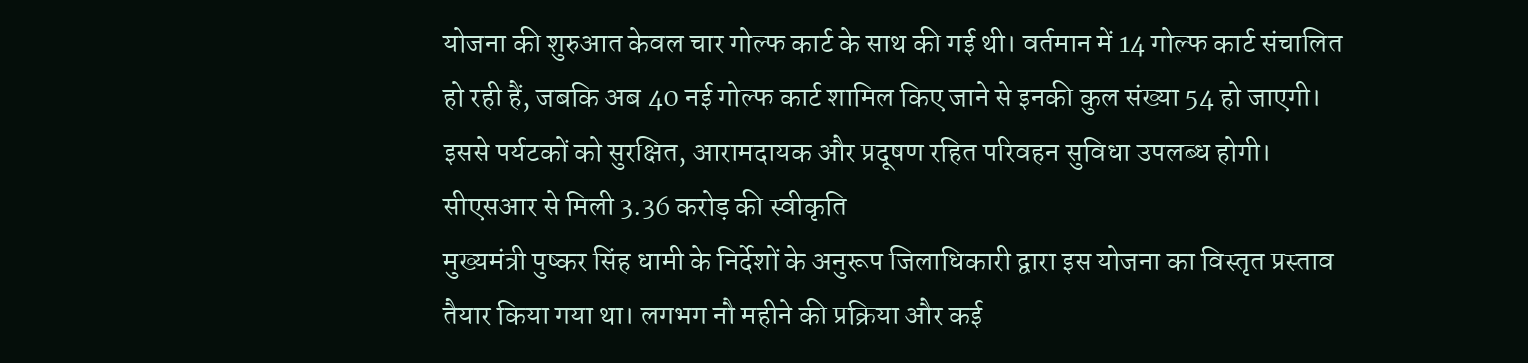योजना की शुरुआत केवल चार गोल्फ कार्ट के साथ की गई थी। वर्तमान में 14 गोल्फ कार्ट संचालित हो रही हैं, जबकि अब 40 नई गोल्फ कार्ट शामिल किए जाने से इनकी कुल संख्या 54 हो जाएगी। इससे पर्यटकों को सुरक्षित, आरामदायक और प्रदूषण रहित परिवहन सुविधा उपलब्ध होगी।
सीएसआर से मिली 3.36 करोड़ की स्वीकृति
मुख्यमंत्री पुष्कर सिंह धामी के निर्देशों के अनुरूप जिलाधिकारी द्वारा इस योजना का विस्तृत प्रस्ताव तैयार किया गया था। लगभग नौ महीने की प्रक्रिया और कई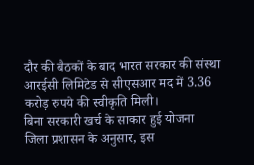दौर की बैठकों के बाद भारत सरकार की संस्था आरईसी लिमिटेड से सीएसआर मद में 3.36 करोड़ रुपये की स्वीकृति मिली।
बिना सरकारी खर्च के साकार हुई योजना
जिला प्रशासन के अनुसार, इस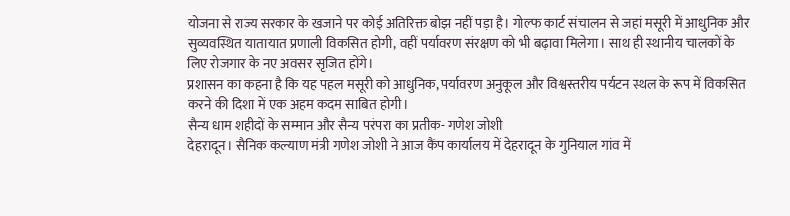योजना से राज्य सरकार के खजाने पर कोई अतिरिक्त बोझ नहीं पड़ा है। गोल्फ कार्ट संचालन से जहां मसूरी में आधुनिक और सुव्यवस्थित यातायात प्रणाली विकसित होगी, वहीं पर्यावरण संरक्षण को भी बढ़ावा मिलेगा। साथ ही स्थानीय चालकों के लिए रोजगार के नए अवसर सृजित होंगे।
प्रशासन का कहना है कि यह पहल मसूरी को आधुनिक, पर्यावरण अनुकूल और विश्वस्तरीय पर्यटन स्थल के रूप में विकसित करने की दिशा में एक अहम कदम साबित होगी।
सैन्य धाम शहीदों के सम्मान और सैन्य परंपरा का प्रतीक- गणेश जोशी
देहरादून। सैनिक कल्याण मंत्री गणेश जोशी ने आज कैंप कार्यालय में देहरादून के गुनियाल गांव में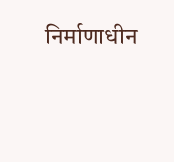निर्माणाधीन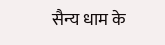सैन्य धाम के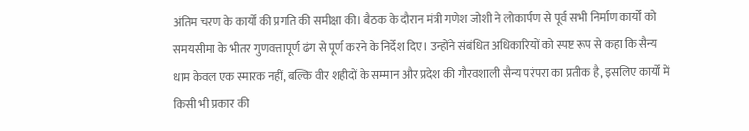अंतिम चरण के कार्यों की प्रगति की समीक्षा की। बैठक के दौरान मंत्री गणेश जोशी ने लोकार्पण से पूर्व सभी निर्माण कार्यों को समयसीमा के भीतर गुणवत्तापूर्ण ढंग से पूर्ण करने के निर्देश दिए। उन्होंने संबंधित अधिकारियों को स्पष्ट रूप से कहा कि सैन्य धाम केवल एक स्मारक नहीं, बल्कि वीर शहीदों के सम्मान और प्रदेश की गौरवशाली सैन्य परंपरा का प्रतीक है, इसलिए कार्यों में किसी भी प्रकार की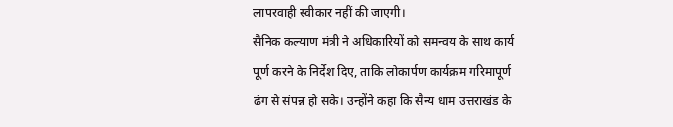लापरवाही स्वीकार नहीं की जाएगी।
सैनिक कल्याण मंत्री ने अधिकारियों को समन्वय के साथ कार्य पूर्ण करने के निर्देश दिए, ताकि लोकार्पण कार्यक्रम गरिमापूर्ण ढंग से संपन्न हो सके। उन्होंने कहा कि सैन्य धाम उत्तराखंड के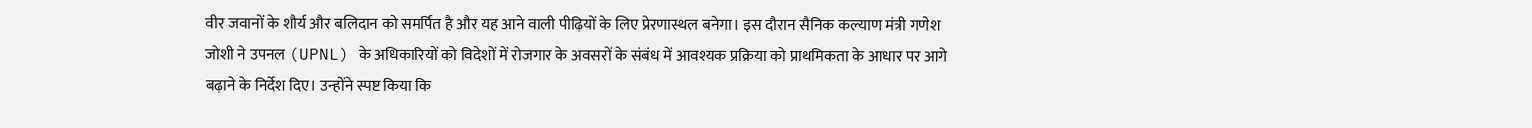वीर जवानों के शौर्य और बलिदान को समर्पित है और यह आने वाली पीढ़ियों के लिए प्रेरणास्थल बनेगा। इस दौरान सैनिक कल्याण मंत्री गणेश जोशी ने उपनल (UPNL) के अधिकारियों को विदेशों में रोजगार के अवसरों के संबंध में आवश्यक प्रक्रिया को प्राथमिकता के आधार पर आगे बढ़ाने के निर्देश दिए। उन्होंने स्पष्ट किया कि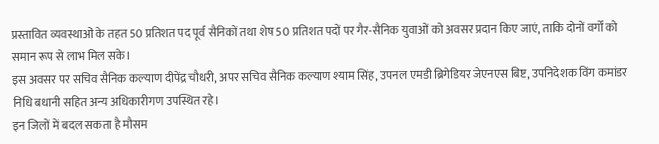प्रस्तावित व्यवस्थाओं के तहत 50 प्रतिशत पद पूर्व सैनिकों तथा शेष 50 प्रतिशत पदों पर गैर-सैनिक युवाओं को अवसर प्रदान किए जाएं, ताकि दोनों वर्गों को समान रूप से लाभ मिल सके।
इस अवसर पर सचिव सैनिक कल्याण दीपेंद्र चौधरी, अपर सचिव सैनिक कल्याण श्याम सिंह, उपनल एमडी ब्रिगेडियर जेएनएस बिष्ट, उपनिदेशक विंग कमांडर निधि बधानी सहित अन्य अधिकारीगण उपस्थित रहे।
इन जिलों में बदल सकता है मौसम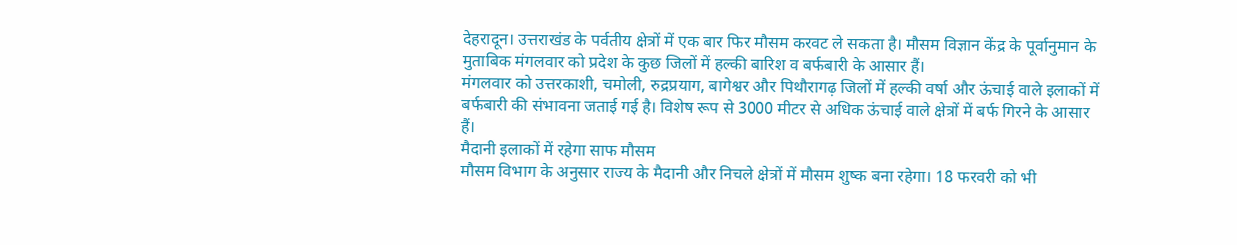देहरादून। उत्तराखंड के पर्वतीय क्षेत्रों में एक बार फिर मौसम करवट ले सकता है। मौसम विज्ञान केंद्र के पूर्वानुमान के मुताबिक मंगलवार को प्रदेश के कुछ जिलों में हल्की बारिश व बर्फबारी के आसार हैं।
मंगलवार को उत्तरकाशी, चमोली, रुद्रप्रयाग, बागेश्वर और पिथौरागढ़ जिलों में हल्की वर्षा और ऊंचाई वाले इलाकों में बर्फबारी की संभावना जताई गई है। विशेष रूप से 3000 मीटर से अधिक ऊंचाई वाले क्षेत्रों में बर्फ गिरने के आसार हैं।
मैदानी इलाकों में रहेगा साफ मौसम
मौसम विभाग के अनुसार राज्य के मैदानी और निचले क्षेत्रों में मौसम शुष्क बना रहेगा। 18 फरवरी को भी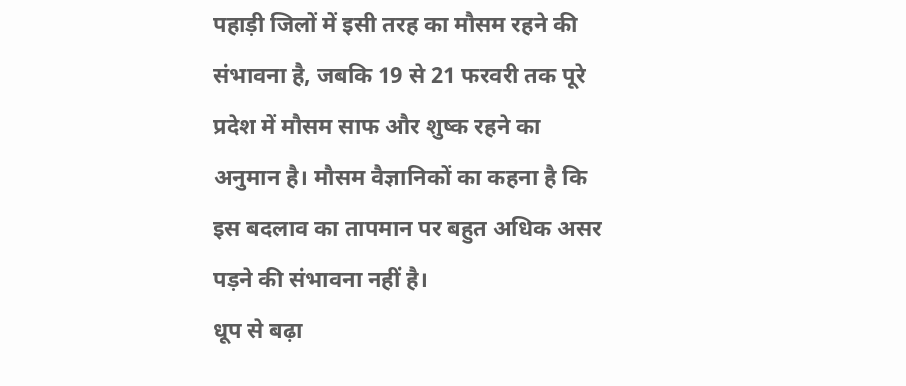पहाड़ी जिलों में इसी तरह का मौसम रहने की संभावना है, जबकि 19 से 21 फरवरी तक पूरे प्रदेश में मौसम साफ और शुष्क रहने का अनुमान है। मौसम वैज्ञानिकों का कहना है कि इस बदलाव का तापमान पर बहुत अधिक असर पड़ने की संभावना नहीं है।
धूप से बढ़ा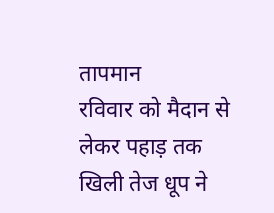तापमान
रविवार को मैदान से लेकर पहाड़ तक खिली तेज धूप ने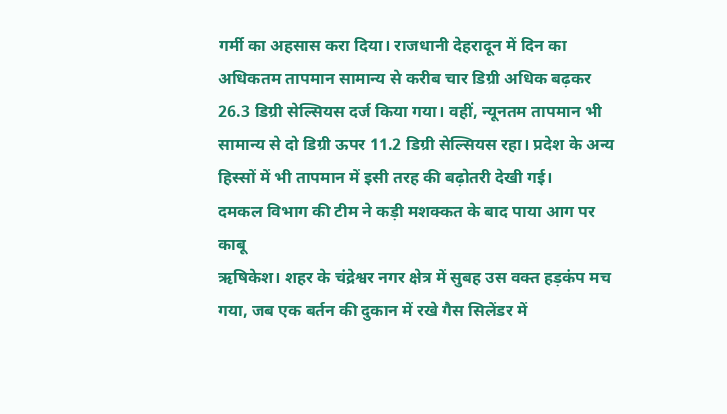गर्मी का अहसास करा दिया। राजधानी देहरादून में दिन का अधिकतम तापमान सामान्य से करीब चार डिग्री अधिक बढ़कर 26.3 डिग्री सेल्सियस दर्ज किया गया। वहीं, न्यूनतम तापमान भी सामान्य से दो डिग्री ऊपर 11.2 डिग्री सेल्सियस रहा। प्रदेश के अन्य हिस्सों में भी तापमान में इसी तरह की बढ़ोतरी देखी गई।
दमकल विभाग की टीम ने कड़ी मशक्कत के बाद पाया आग पर काबू
ऋषिकेश। शहर के चंद्रेश्वर नगर क्षेत्र में सुबह उस वक्त हड़कंप मच गया, जब एक बर्तन की दुकान में रखे गैस सिलेंडर में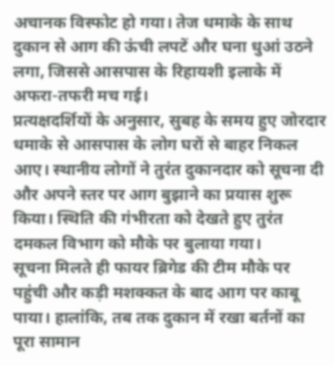अचानक विस्फोट हो गया। तेज धमाके के साथ दुकान से आग की ऊंची लपटें और घना धुआं उठने लगा, जिससे आसपास के रिहायशी इलाके में अफरा-तफरी मच गई।
प्रत्यक्षदर्शियों के अनुसार, सुबह के समय हुए जोरदार धमाके से आसपास के लोग घरों से बाहर निकल आए। स्थानीय लोगों ने तुरंत दुकानदार को सूचना दी और अपने स्तर पर आग बुझाने का प्रयास शुरू किया। स्थिति की गंभीरता को देखते हुए तुरंत दमकल विभाग को मौके पर बुलाया गया।
सूचना मिलते ही फायर ब्रिगेड की टीम मौके पर पहुंची और कड़ी मशक्कत के बाद आग पर काबू पाया। हालांकि, तब तक दुकान में रखा बर्तनों का पूरा सामान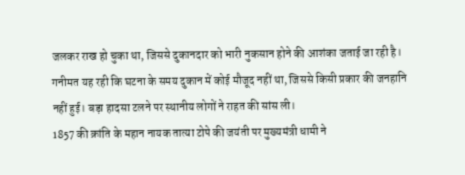जलकर राख हो चुका था, जिससे दुकानदार को भारी नुकसान होने की आशंका जताई जा रही है।
गनीमत यह रही कि घटना के समय दुकान में कोई मौजूद नहीं था, जिससे किसी प्रकार की जनहानि नहीं हुई। बड़ा हादसा टलने पर स्थानीय लोगों ने राहत की सांस ली।
1857 की क्रांति के महान नायक तात्या टोपे की जयंती पर मुख्यमंत्री धामी ने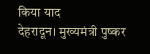किया याद
देहरादून। मुख्यमंत्री पुष्कर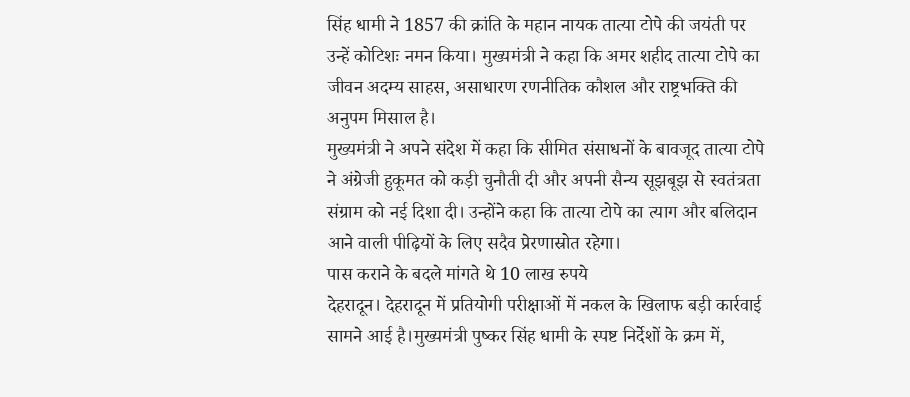सिंह धामी ने 1857 की क्रांति के महान नायक तात्या टोपे की जयंती पर उन्हें कोटिशः नमन किया। मुख्यमंत्री ने कहा कि अमर शहीद तात्या टोपे का जीवन अदम्य साहस, असाधारण रणनीतिक कौशल और राष्ट्रभक्ति की अनुपम मिसाल है।
मुख्यमंत्री ने अपने संदेश में कहा कि सीमित संसाधनों के बावजूद तात्या टोपे ने अंग्रेजी हुकूमत को कड़ी चुनौती दी और अपनी सैन्य सूझबूझ से स्वतंत्रता संग्राम को नई दिशा दी। उन्होंने कहा कि तात्या टोपे का त्याग और बलिदान आने वाली पीढ़ियों के लिए सदैव प्रेरणास्रोत रहेगा।
पास कराने के बदले मांगते थे 10 लाख रुपये
देहरादून। देहरादून में प्रतियोगी परीक्षाओं में नकल के खिलाफ बड़ी कार्रवाई सामने आई है।मुख्यमंत्री पुष्कर सिंह धामी के स्पष्ट निर्देशों के क्रम में,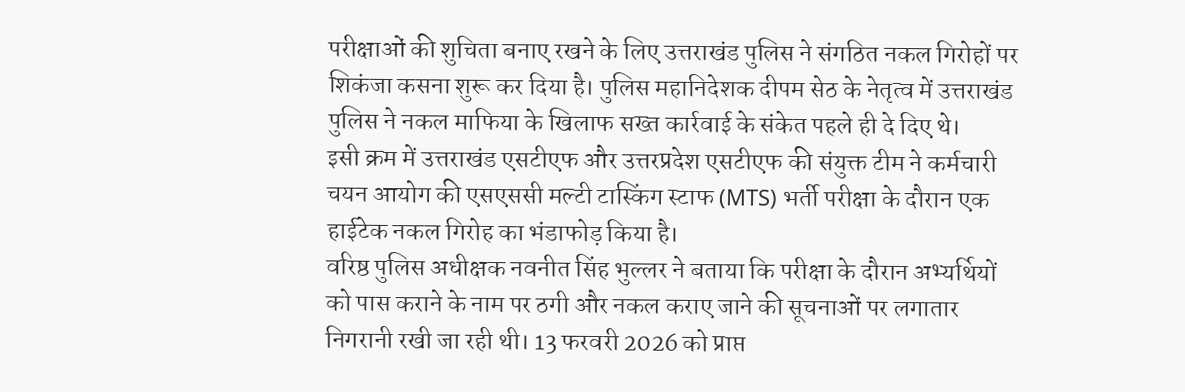परीक्षाओं की शुचिता बनाए रखने के लिए उत्तराखंड पुलिस ने संगठित नकल गिरोहों पर शिकंजा कसना शुरू कर दिया है। पुलिस महानिदेशक दीपम सेठ के नेतृत्व में उत्तराखंड पुलिस ने नकल माफिया के खिलाफ सख्त कार्रवाई के संकेत पहले ही दे दिए थे।
इसी क्रम में उत्तराखंड एसटीएफ और उत्तरप्रदेश एसटीएफ की संयुक्त टीम ने कर्मचारी चयन आयोग की एसएससी मल्टी टास्किंग स्टाफ (MTS) भर्ती परीक्षा के दौरान एक हाईटेक नकल गिरोह का भंडाफोड़ किया है।
वरिष्ठ पुलिस अधीक्षक नवनीत सिंह भुल्लर ने बताया कि परीक्षा के दौरान अभ्यर्थियों को पास कराने के नाम पर ठगी और नकल कराए जाने की सूचनाओं पर लगातार निगरानी रखी जा रही थी। 13 फरवरी 2026 को प्राप्त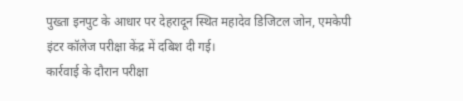पुख्ता इनपुट के आधार पर देहरादून स्थित महादेव डिजिटल जोन, एमकेपी इंटर कॉलेज परीक्षा केंद्र में दबिश दी गई।
कार्रवाई के दौरान परीक्षा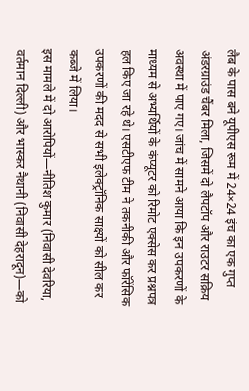लैब के पास बने यूपीएस रूम में 24×24 इंच का एक गुप्त अंडरग्राउंड चैंबर मिला, जिसमें दो लैपटॉप और राउटर सक्रिय अवस्था में पाए गए। जांच में सामने आया कि इन उपकरणों के माध्यम से अभ्यर्थियों के कंप्यूटर को रिमोट एक्सेस कर प्रश्नपत्र हल किए जा रहे थे। एसटीएफ टीम ने तकनीकी और फॉरेंसिक उपकरणों की मदद से सभी इलेक्ट्रॉनिक साक्ष्यों को सील कर कब्जे में लिया।
इस मामले में दो आरोपियों—नीतिश कुमार (निवासी देवरिया, वर्तमान दिल्ली) और भास्कर नैथानी (निवासी देहरादून)—को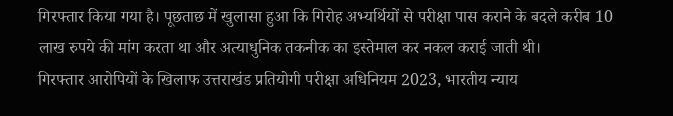गिरफ्तार किया गया है। पूछताछ में खुलासा हुआ कि गिरोह अभ्यर्थियों से परीक्षा पास कराने के बदले करीब 10 लाख रुपये की मांग करता था और अत्याधुनिक तकनीक का इस्तेमाल कर नकल कराई जाती थी।
गिरफ्तार आरोपियों के खिलाफ उत्तराखंड प्रतियोगी परीक्षा अधिनियम 2023, भारतीय न्याय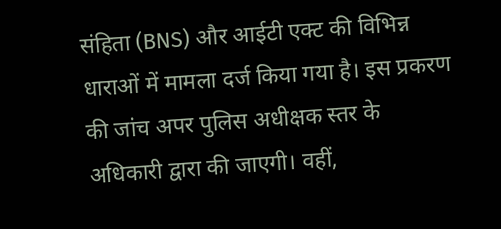संहिता (BNS) और आईटी एक्ट की विभिन्न धाराओं में मामला दर्ज किया गया है। इस प्रकरण की जांच अपर पुलिस अधीक्षक स्तर के अधिकारी द्वारा की जाएगी। वहीं,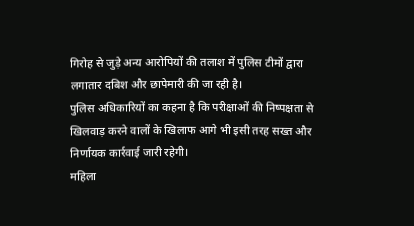गिरोह से जुड़े अन्य आरोपियों की तलाश में पुलिस टीमों द्वारा लगातार दबिश और छापेमारी की जा रही है।
पुलिस अधिकारियों का कहना है कि परीक्षाओं की निष्पक्षता से खिलवाड़ करने वालों के खिलाफ आगे भी इसी तरह सख्त और निर्णायक कार्रवाई जारी रहेगी।
महिला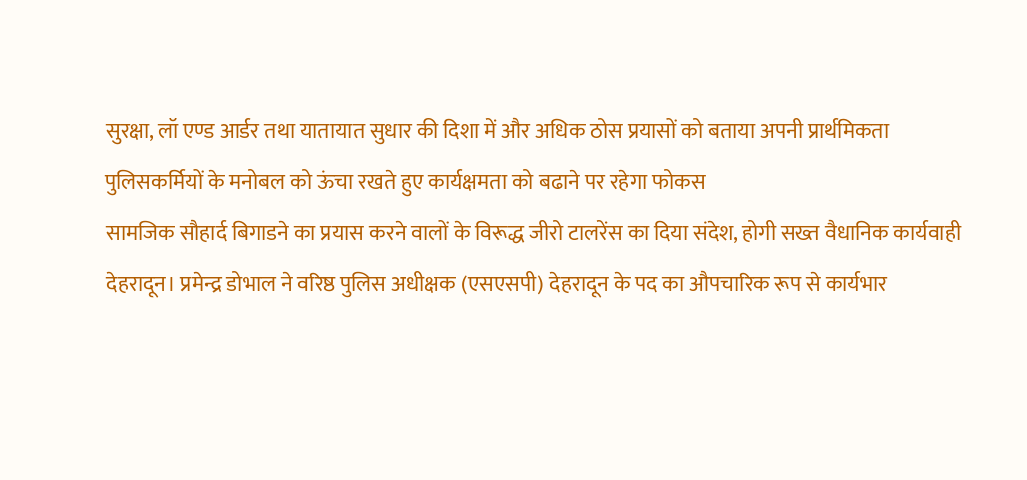सुरक्षा, लॉ एण्ड आर्डर तथा यातायात सुधार की दिशा में और अधिक ठोस प्रयासों को बताया अपनी प्रार्थमिकता
पुलिसकर्मियों के मनोबल को ऊंचा रखते हुए कार्यक्षमता को बढाने पर रहेगा फोकस
सामजिक सौहार्द बिगाडने का प्रयास करने वालों के विरूद्ध जीरो टालरेंस का दिया संदेश, होगी सख्त वैधानिक कार्यवाही
देहरादून। प्रमेन्द्र डोभाल ने वरिष्ठ पुलिस अधीक्षक (एसएसपी) देहरादून के पद का औपचारिक रूप से कार्यभार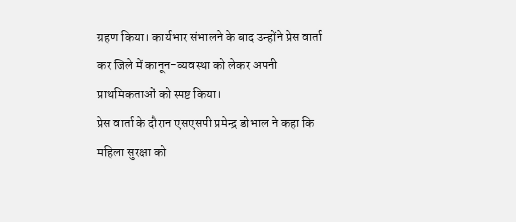ग्रहण किया। कार्यभार संभालने के बाद उन्होंने प्रेस वार्ता कर जिले में कानून-व्यवस्था को लेकर अपनी प्राथमिकताओं को स्पष्ट किया।
प्रेस वार्ता के दौरान एसएसपी प्रमेन्द्र डोभाल ने कहा कि महिला सुरक्षा को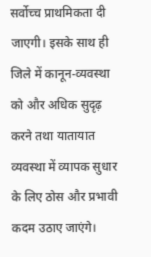सर्वोच्च प्राथमिकता दी जाएगी। इसके साथ ही जिले में कानून-व्यवस्था को और अधिक सुदृढ़ करने तथा यातायात व्यवस्था में व्यापक सुधार के लिए ठोस और प्रभावी कदम उठाए जाएंगे।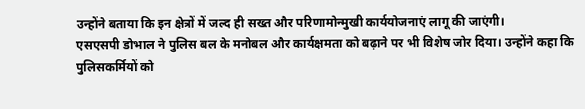उन्होंने बताया कि इन क्षेत्रों में जल्द ही सख्त और परिणामोन्मुखी कार्ययोजनाएं लागू की जाएंगी।
एसएसपी डोभाल ने पुलिस बल के मनोबल और कार्यक्षमता को बढ़ाने पर भी विशेष जोर दिया। उन्होंने कहा कि पुलिसकर्मियों को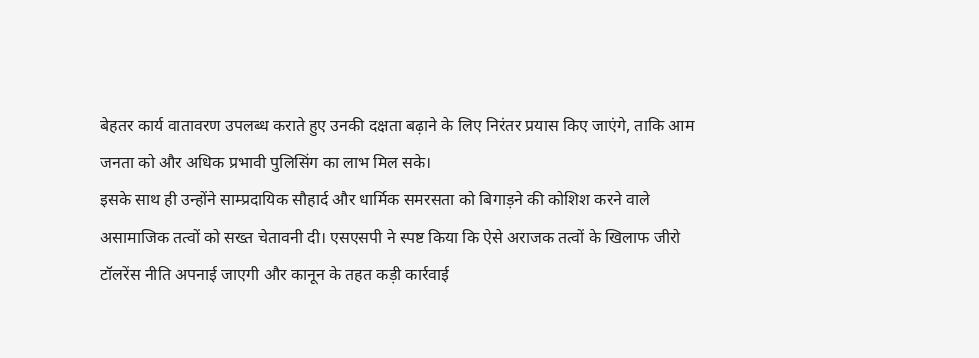बेहतर कार्य वातावरण उपलब्ध कराते हुए उनकी दक्षता बढ़ाने के लिए निरंतर प्रयास किए जाएंगे, ताकि आम जनता को और अधिक प्रभावी पुलिसिंग का लाभ मिल सके।
इसके साथ ही उन्होंने साम्प्रदायिक सौहार्द और धार्मिक समरसता को बिगाड़ने की कोशिश करने वाले असामाजिक तत्वों को सख्त चेतावनी दी। एसएसपी ने स्पष्ट किया कि ऐसे अराजक तत्वों के खिलाफ जीरो टॉलरेंस नीति अपनाई जाएगी और कानून के तहत कड़ी कार्रवाई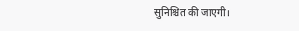सुनिश्चित की जाएगी।